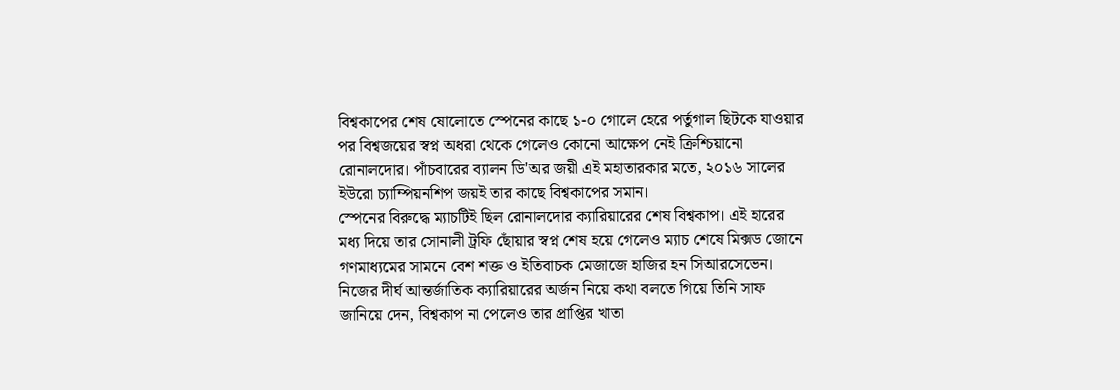বিশ্বকাপের শেষ ষোলোতে স্পেনের কাছে ১-০ গোলে হেরে পর্তুগাল ছিটকে যাওয়ার পর বিশ্বজয়ের স্বপ্ন অধরা থেকে গেলেও কোনো আক্ষেপ নেই ক্রিশ্চিয়ানো রোনালদোর। পাঁচবারের ব্যালন ডি'অর জয়ী এই মহাতারকার মতে, ২০১৬ সালের ইউরো চ্যাম্পিয়নশিপ জয়ই তার কাছে বিশ্বকাপের সমান।
স্পেনের বিরুদ্ধে ম্যাচটিই ছিল রোনালদোর ক্যারিয়ারের শেষ বিশ্বকাপ। এই হারের মধ্য দিয়ে তার সোনালী ট্রফি ছোঁয়ার স্বপ্ন শেষ হয়ে গেলেও ম্যাচ শেষে মিক্সড জোনে গণমাধ্যমের সামনে বেশ শক্ত ও ইতিবাচক মেজাজে হাজির হন সিআরসেভেন। নিজের দীর্ঘ আন্তর্জাতিক ক্যারিয়ারের অর্জন নিয়ে কথা বলতে গিয়ে তিনি সাফ জানিয়ে দেন, বিশ্বকাপ না পেলেও তার প্রাপ্তির খাতা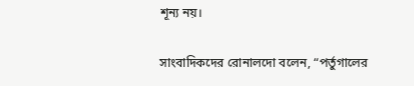শূন্য নয়।

সাংবাদিকদের রোনালদো বলেন, “পর্তুগালের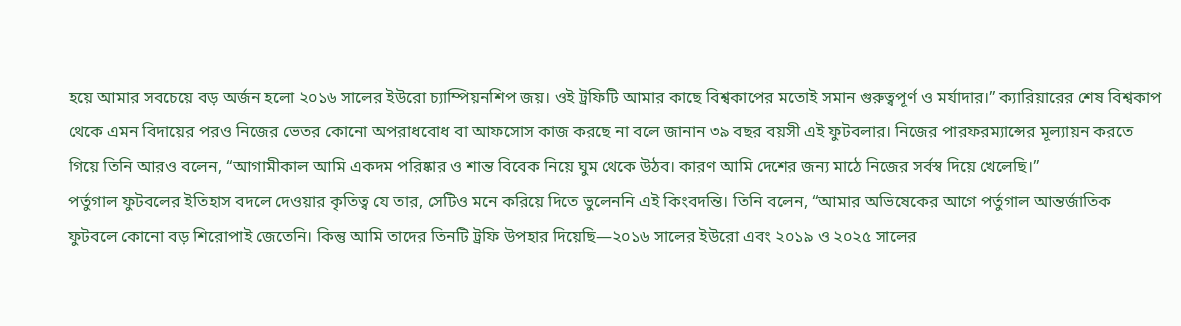হয়ে আমার সবচেয়ে বড় অর্জন হলো ২০১৬ সালের ইউরো চ্যাম্পিয়নশিপ জয়। ওই ট্রফিটি আমার কাছে বিশ্বকাপের মতোই সমান গুরুত্বপূর্ণ ও মর্যাদার।” ক্যারিয়ারের শেষ বিশ্বকাপ থেকে এমন বিদায়ের পরও নিজের ভেতর কোনো অপরাধবোধ বা আফসোস কাজ করছে না বলে জানান ৩৯ বছর বয়সী এই ফুটবলার। নিজের পারফরম্যান্সের মূল্যায়ন করতে গিয়ে তিনি আরও বলেন, “আগামীকাল আমি একদম পরিষ্কার ও শান্ত বিবেক নিয়ে ঘুম থেকে উঠব। কারণ আমি দেশের জন্য মাঠে নিজের সর্বস্ব দিয়ে খেলেছি।”
পর্তুগাল ফুটবলের ইতিহাস বদলে দেওয়ার কৃতিত্ব যে তার, সেটিও মনে করিয়ে দিতে ভুলেননি এই কিংবদন্তি। তিনি বলেন, “আমার অভিষেকের আগে পর্তুগাল আন্তর্জাতিক ফুটবলে কোনো বড় শিরোপাই জেতেনি। কিন্তু আমি তাদের তিনটি ট্রফি উপহার দিয়েছি—২০১৬ সালের ইউরো এবং ২০১৯ ও ২০২৫ সালের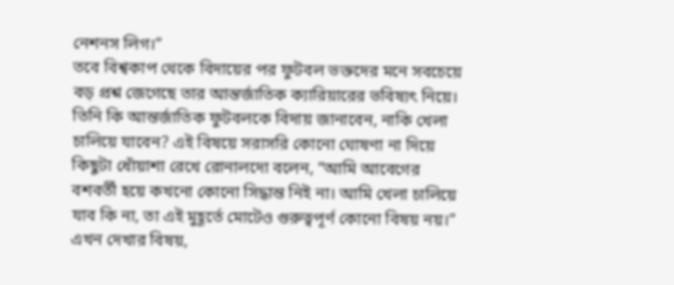নেশনস লিগ।”
তবে বিশ্বকাপ থেকে বিদায়ের পর ফুটবল ভক্তদের মনে সবচেয়ে বড় প্রশ্ন জেগেছে তার আন্তর্জাতিক ক্যারিয়ারের ভবিষ্যৎ নিয়ে। তিনি কি আন্তর্জাতিক ফুটবলকে বিদায় জানাবেন, নাকি খেলা চালিয়ে যাবেন? এই বিষয়ে সরাসরি কোনো ঘোষণা না দিয়ে কিছুটা ধোঁয়াশা রেখে রোনালদো বলেন, “আমি আবেগের বশবর্তী হয়ে কখনো কোনো সিদ্ধান্ত নিই না। আমি খেলা চালিয়ে যাব কি না, তা এই মুহূর্তে মোটেও গুরুত্বপূর্ণ কোনো বিষয় নয়।” এখন দেখার বিষয়,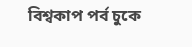বিশ্বকাপ পর্ব চুকে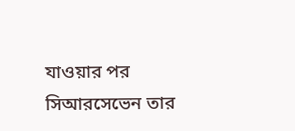যাওয়ার পর সিআরসেভেন তার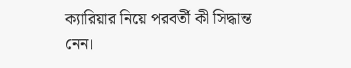ক্যারিয়ার নিয়ে পরবর্তী কী সিদ্ধান্ত নেন।